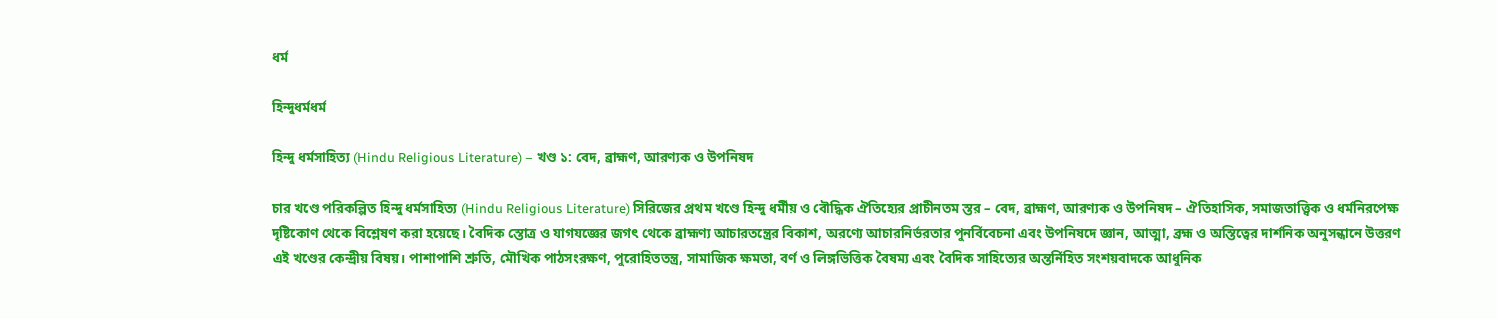ধর্ম

হিন্দুধর্মধর্ম

হিন্দু ধর্মসাহিত্য (Hindu Religious Literature) – খণ্ড ১: বেদ, ব্রাহ্মণ, আরণ্যক ও উপনিষদ

চার খণ্ডে পরিকল্পিত হিন্দু ধর্মসাহিত্য (Hindu Religious Literature) সিরিজের প্রথম খণ্ডে হিন্দু ধর্মীয় ও বৌদ্ধিক ঐতিহ্যের প্রাচীনতম স্তর – বেদ, ব্রাহ্মণ, আরণ্যক ও উপনিষদ – ঐতিহাসিক, সমাজতাত্ত্বিক ও ধর্মনিরপেক্ষ দৃষ্টিকোণ থেকে বিশ্লেষণ করা হয়েছে। বৈদিক স্তোত্র ও যাগযজ্ঞের জগৎ থেকে ব্রাহ্মণ্য আচারতন্ত্রের বিকাশ, অরণ্যে আচারনির্ভরতার পুনর্বিবেচনা এবং উপনিষদে জ্ঞান, আত্মা, ব্রহ্ম ও অস্তিত্বের দার্শনিক অনুসন্ধানে উত্তরণ এই খণ্ডের কেন্দ্রীয় বিষয়। পাশাপাশি শ্রুতি, মৌখিক পাঠসংরক্ষণ, পুরোহিততন্ত্র, সামাজিক ক্ষমতা, বর্ণ ও লিঙ্গভিত্তিক বৈষম্য এবং বৈদিক সাহিত্যের অন্তর্নিহিত সংশয়বাদকে আধুনিক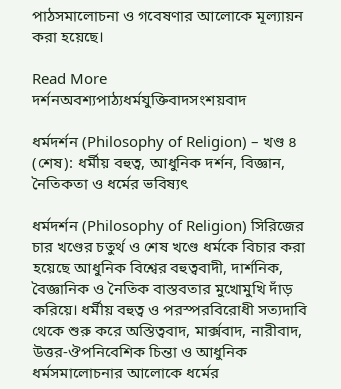পাঠসমালোচনা ও গবেষণার আলোকে মূল্যায়ন করা হয়েছে।

Read More
দর্শনঅবশ্যপাঠ্যধর্মযুক্তিবাদসংশয়বাদ

ধর্মদর্শন (Philosophy of Religion) – খণ্ড ৪ (শেষ): ধর্মীয় বহুত্ব, আধুনিক দর্শন, বিজ্ঞান, নৈতিকতা ও ধর্মের ভবিষ্যৎ

ধর্মদর্শন (Philosophy of Religion) সিরিজের চার খণ্ডের চতুর্থ ও শেষ খণ্ডে ধর্মকে বিচার করা হয়েছে আধুনিক বিশ্বের বহুত্ববাদী, দার্শনিক, বৈজ্ঞানিক ও নৈতিক বাস্তবতার মুখোমুখি দাঁড় করিয়ে। ধর্মীয় বহুত্ব ও পরস্পরবিরোধী সত্যদাবি থেকে শুরু করে অস্তিত্ববাদ, মার্ক্সবাদ, নারীবাদ, উত্তর-ঔপনিবেশিক চিন্তা ও আধুনিক ধর্মসমালোচনার আলোকে ধর্মের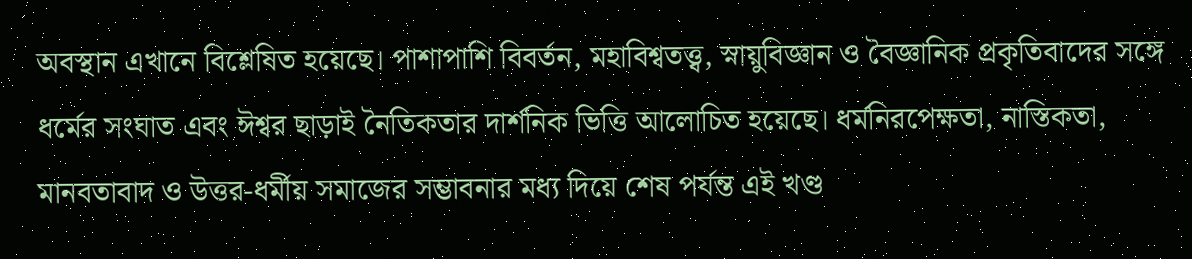অবস্থান এখানে বিশ্লেষিত হয়েছে। পাশাপাশি বিবর্তন, মহাবিশ্বতত্ত্ব, স্নায়ুবিজ্ঞান ও বৈজ্ঞানিক প্রকৃতিবাদের সঙ্গে ধর্মের সংঘাত এবং ঈশ্বর ছাড়াই নৈতিকতার দার্শনিক ভিত্তি আলোচিত হয়েছে। ধর্মনিরপেক্ষতা, নাস্তিকতা, মানবতাবাদ ও উত্তর-ধর্মীয় সমাজের সম্ভাবনার মধ্য দিয়ে শেষ পর্যন্ত এই খণ্ড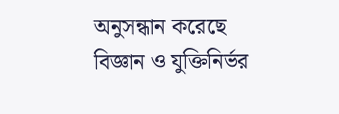অনুসন্ধান করেছে বিজ্ঞান ও যুক্তিনির্ভর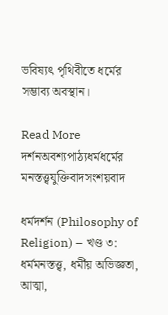ভবিষ্যৎ পৃথিবীতে ধর্মের সম্ভাব্য অবস্থান।

Read More
দর্শনঅবশ্যপাঠ্যধর্মধর্মের মনস্তত্ত্বযুক্তিবাদসংশয়বাদ

ধর্মদর্শন (Philosophy of Religion) – খণ্ড ৩: ধর্মমনস্তত্ত্ব, ধর্মীয় অভিজ্ঞতা, আত্মা,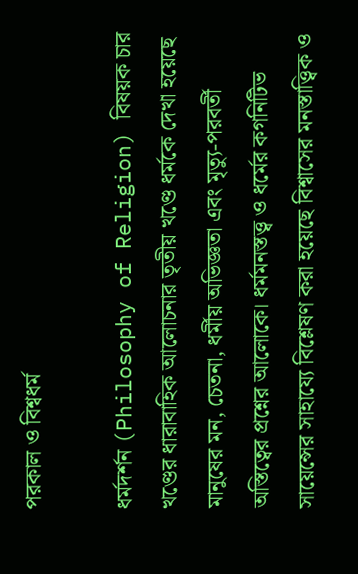পরকাল ও বিশ্বধর্ম

ধর্মদর্শন (Philosophy of Religion) বিষয়ক চার খণ্ডের ধারাবাহিক আলোচনার তৃতীয় খণ্ডে ধর্মকে দেখা হয়েছে মানুষের মন, চেতনা, ধর্মীয় অভিজ্ঞতা এবং মৃত্যু-পরবর্তী অস্তিত্বের প্রশ্নের আলোকে। ধর্মমনস্তত্ত্ব ও ধর্মের কগনিটিভ সায়েন্সের সাহায্যে বিশ্লেষণ করা হয়েছে বিশ্বাসের মনস্তাত্ত্বিক ও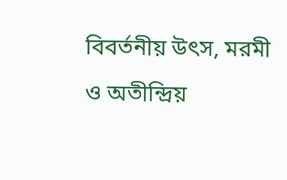বিবর্তনীয় উৎস, মরমী ও অতীন্দ্রিয়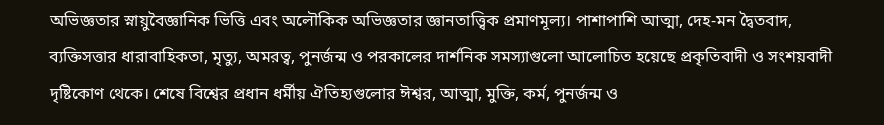অভিজ্ঞতার স্নায়ুবৈজ্ঞানিক ভিত্তি এবং অলৌকিক অভিজ্ঞতার জ্ঞানতাত্ত্বিক প্রমাণমূল্য। পাশাপাশি আত্মা, দেহ-মন দ্বৈতবাদ, ব্যক্তিসত্তার ধারাবাহিকতা, মৃত্যু, অমরত্ব, পুনর্জন্ম ও পরকালের দার্শনিক সমস্যাগুলো আলোচিত হয়েছে প্রকৃতিবাদী ও সংশয়বাদী দৃষ্টিকোণ থেকে। শেষে বিশ্বের প্রধান ধর্মীয় ঐতিহ্যগুলোর ঈশ্বর, আত্মা, মুক্তি, কর্ম, পুনর্জন্ম ও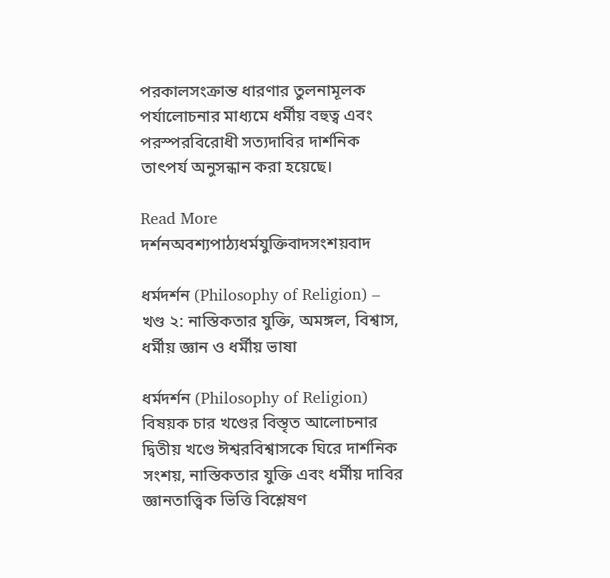পরকালসংক্রান্ত ধারণার তুলনামূলক পর্যালোচনার মাধ্যমে ধর্মীয় বহুত্ব এবং পরস্পরবিরোধী সত্যদাবির দার্শনিক তাৎপর্য অনুসন্ধান করা হয়েছে।

Read More
দর্শনঅবশ্যপাঠ্যধর্মযুক্তিবাদসংশয়বাদ

ধর্মদর্শন (Philosophy of Religion) – খণ্ড ২: নাস্তিকতার যুক্তি, অমঙ্গল, বিশ্বাস, ধর্মীয় জ্ঞান ও ধর্মীয় ভাষা

ধর্মদর্শন (Philosophy of Religion) বিষয়ক চার খণ্ডের বিস্তৃত আলোচনার দ্বিতীয় খণ্ডে ঈশ্বরবিশ্বাসকে ঘিরে দার্শনিক সংশয়, নাস্তিকতার যুক্তি এবং ধর্মীয় দাবির জ্ঞানতাত্ত্বিক ভিত্তি বিশ্লেষণ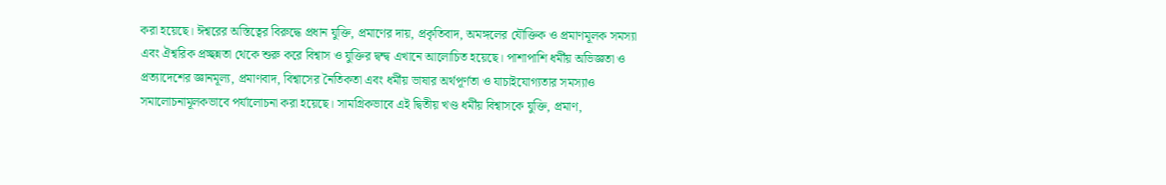করা হয়েছে। ঈশ্বরের অস্তিত্বের বিরুদ্ধে প্রধান যুক্তি, প্রমাণের দায়, প্রকৃতিবাদ, অমঙ্গলের যৌক্তিক ও প্রমাণমূলক সমস্যা এবং ঐশ্বরিক প্রচ্ছন্নতা থেকে শুরু করে বিশ্বাস ও যুক্তির দ্বন্দ্ব এখানে আলোচিত হয়েছে। পাশাপাশি ধর্মীয় অভিজ্ঞতা ও প্রত্যাদেশের জ্ঞানমূল্য, প্রমাণবাদ, বিশ্বাসের নৈতিকতা এবং ধর্মীয় ভাষার অর্থপূর্ণতা ও যাচাইযোগ্যতার সমস্যাও সমালোচনামূলকভাবে পর্যালোচনা করা হয়েছে। সামগ্রিকভাবে এই দ্বিতীয় খণ্ড ধর্মীয় বিশ্বাসকে যুক্তি, প্রমাণ,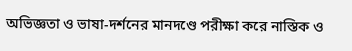অভিজ্ঞতা ও ভাষা-দর্শনের মানদণ্ডে পরীক্ষা করে নাস্তিক ও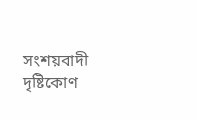সংশয়বাদী দৃষ্টিকোণ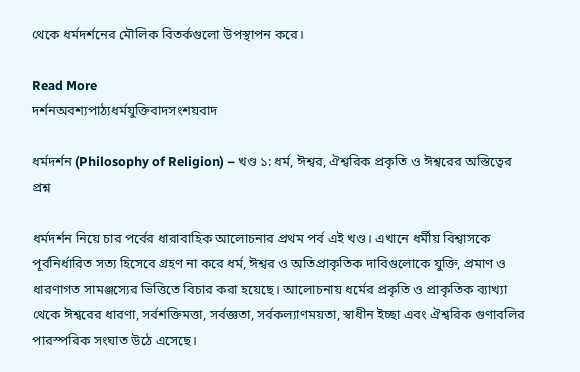থেকে ধর্মদর্শনের মৌলিক বিতর্কগুলো উপস্থাপন করে।

Read More
দর্শনঅবশ্যপাঠ্যধর্মযুক্তিবাদসংশয়বাদ

ধর্মদর্শন (Philosophy of Religion) – খণ্ড ১: ধর্ম, ঈশ্বর, ঐশ্বরিক প্রকৃতি ও ঈশ্বরের অস্তিত্বের প্রশ্ন

ধর্মদর্শন নিয়ে চার পর্বের ধারাবাহিক আলোচনার প্রথম পর্ব এই খণ্ড। এখানে ধর্মীয় বিশ্বাসকে পূর্বনির্ধারিত সত্য হিসেবে গ্রহণ না করে ধর্ম, ঈশ্বর ও অতিপ্রাকৃতিক দাবিগুলোকে যুক্তি, প্রমাণ ও ধারণাগত সামঞ্জস্যের ভিত্তিতে বিচার করা হয়েছে। আলোচনায় ধর্মের প্রকৃতি ও প্রাকৃতিক ব্যাখ্যা থেকে ঈশ্বরের ধারণা, সর্বশক্তিমত্তা, সর্বজ্ঞতা, সর্বকল্যাণময়তা, স্বাধীন ইচ্ছা এবং ঐশ্বরিক গুণাবলির পারস্পরিক সংঘাত উঠে এসেছে।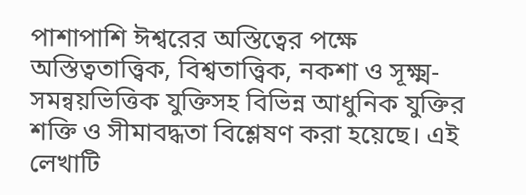পাশাপাশি ঈশ্বরের অস্তিত্বের পক্ষে অস্তিত্বতাত্ত্বিক, বিশ্বতাত্ত্বিক, নকশা ও সূক্ষ্ম-সমন্বয়ভিত্তিক যুক্তিসহ বিভিন্ন আধুনিক যুক্তির শক্তি ও সীমাবদ্ধতা বিশ্লেষণ করা হয়েছে। এই লেখাটি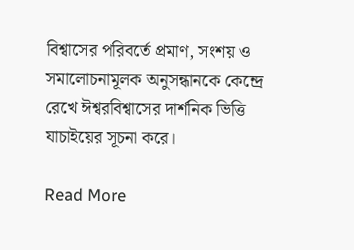বিশ্বাসের পরিবর্তে প্রমাণ, সংশয় ও সমালোচনামূলক অনুসন্ধানকে কেন্দ্রে রেখে ঈশ্বরবিশ্বাসের দার্শনিক ভিত্তি যাচাইয়ের সূচনা করে।

Read More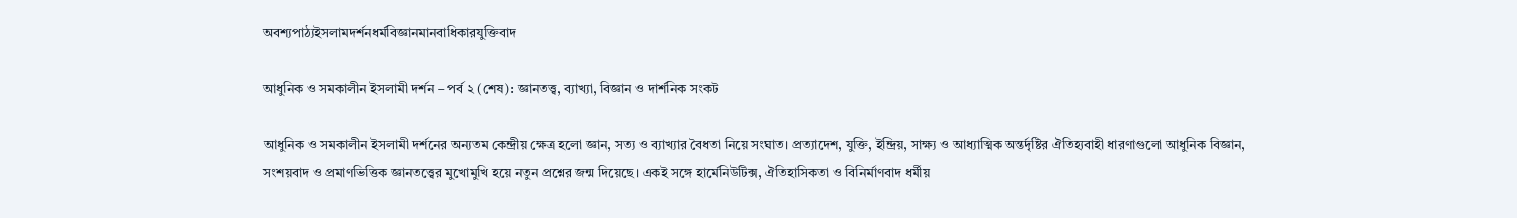অবশ্যপাঠ্যইসলামদর্শনধর্মবিজ্ঞানমানবাধিকারযুক্তিবাদ

আধুনিক ও সমকালীন ইসলামী দর্শন – পর্ব ২ (শেষ): জ্ঞানতত্ত্ব, ব্যাখ্যা, বিজ্ঞান ও দার্শনিক সংকট

আধুনিক ও সমকালীন ইসলামী দর্শনের অন্যতম কেন্দ্রীয় ক্ষেত্র হলো জ্ঞান, সত্য ও ব্যাখ্যার বৈধতা নিয়ে সংঘাত। প্রত্যাদেশ, যুক্তি, ইন্দ্রিয়, সাক্ষ্য ও আধ্যাত্মিক অন্তর্দৃষ্টির ঐতিহ্যবাহী ধারণাগুলো আধুনিক বিজ্ঞান, সংশয়বাদ ও প্রমাণভিত্তিক জ্ঞানতত্ত্বের মুখোমুখি হয়ে নতুন প্রশ্নের জন্ম দিয়েছে। একই সঙ্গে হার্মেনিউটিক্স, ঐতিহাসিকতা ও বিনির্মাণবাদ ধর্মীয়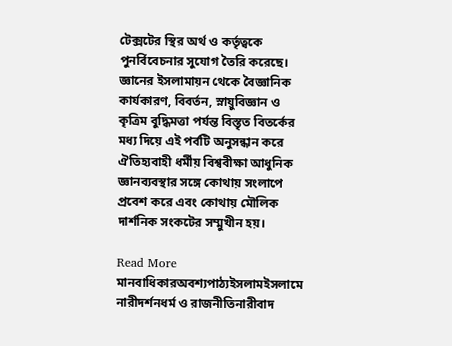টেক্সটের স্থির অর্থ ও কর্তৃত্বকে পুনর্বিবেচনার সুযোগ তৈরি করেছে। জ্ঞানের ইসলামায়ন থেকে বৈজ্ঞানিক কার্যকারণ, বিবর্তন, স্নায়ুবিজ্ঞান ও কৃত্রিম বুদ্ধিমত্তা পর্যন্ত বিস্তৃত বিতর্কের মধ্য দিয়ে এই পর্বটি অনুসন্ধান করে ঐতিহ্যবাহী ধর্মীয় বিশ্ববীক্ষা আধুনিক জ্ঞানব্যবস্থার সঙ্গে কোথায় সংলাপে প্রবেশ করে এবং কোথায় মৌলিক দার্শনিক সংকটের সম্মুখীন হয়।

Read More
মানবাধিকারঅবশ্যপাঠ্যইসলামইসলামে নারীদর্শনধর্ম ও রাজনীতিনারীবাদ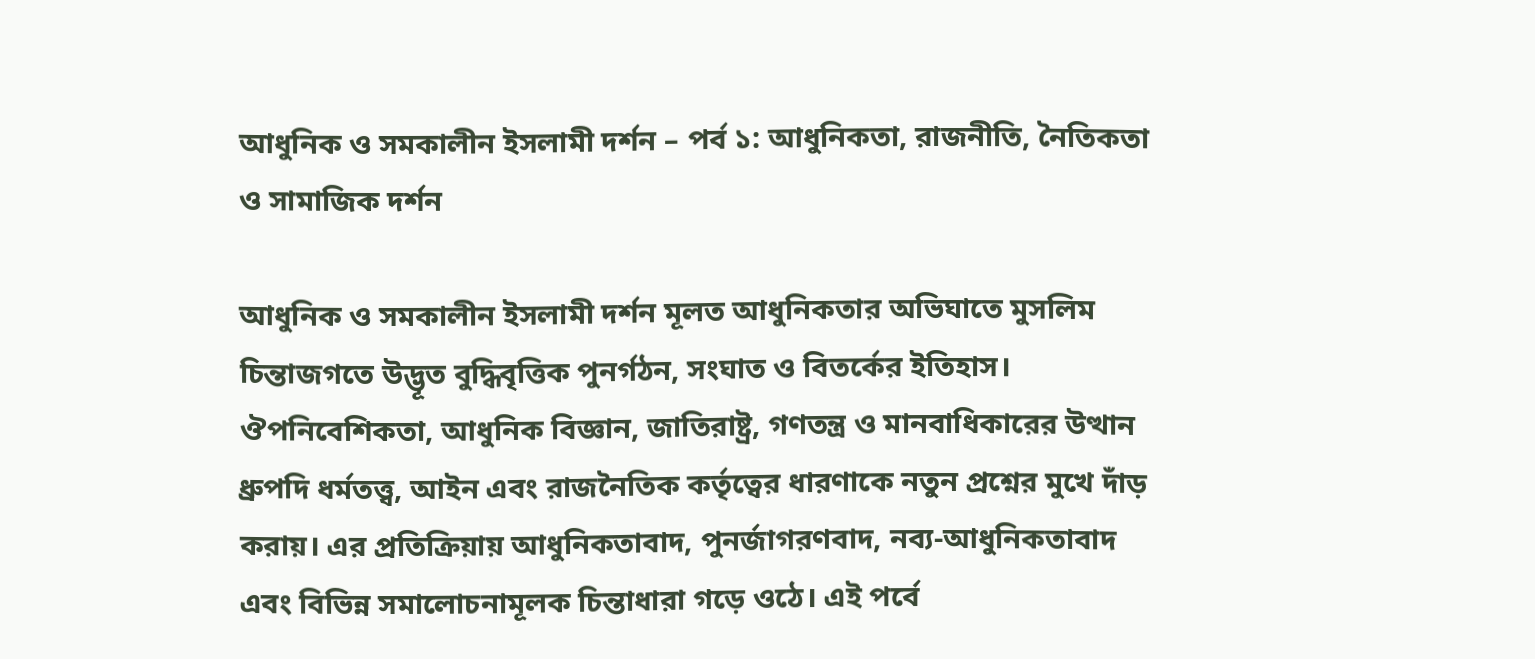আধুনিক ও সমকালীন ইসলামী দর্শন – পর্ব ১: আধুনিকতা, রাজনীতি, নৈতিকতা ও সামাজিক দর্শন

আধুনিক ও সমকালীন ইসলামী দর্শন মূলত আধুনিকতার অভিঘাতে মুসলিম চিন্তাজগতে উদ্ভূত বুদ্ধিবৃত্তিক পুনর্গঠন, সংঘাত ও বিতর্কের ইতিহাস। ঔপনিবেশিকতা, আধুনিক বিজ্ঞান, জাতিরাষ্ট্র, গণতন্ত্র ও মানবাধিকারের উত্থান ধ্রুপদি ধর্মতত্ত্ব, আইন এবং রাজনৈতিক কর্তৃত্বের ধারণাকে নতুন প্রশ্নের মুখে দাঁড় করায়। এর প্রতিক্রিয়ায় আধুনিকতাবাদ, পুনর্জাগরণবাদ, নব্য-আধুনিকতাবাদ এবং বিভিন্ন সমালোচনামূলক চিন্তাধারা গড়ে ওঠে। এই পর্বে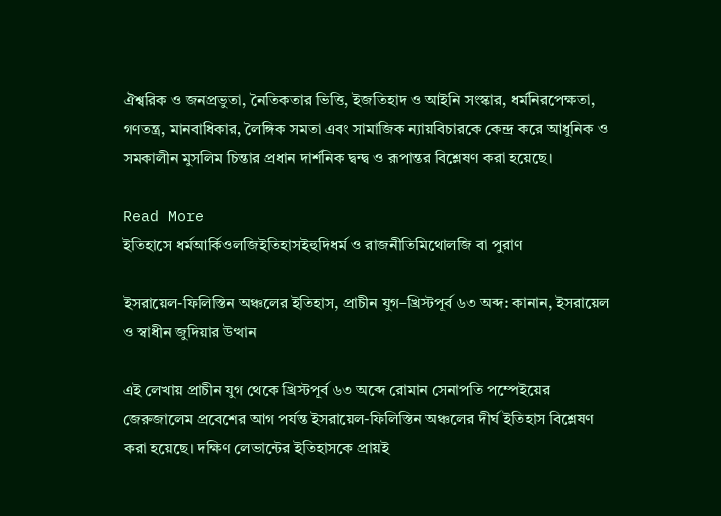ঐশ্বরিক ও জনপ্রভুতা, নৈতিকতার ভিত্তি, ইজতিহাদ ও আইনি সংস্কার, ধর্মনিরপেক্ষতা, গণতন্ত্র, মানবাধিকার, লৈঙ্গিক সমতা এবং সামাজিক ন্যায়বিচারকে কেন্দ্র করে আধুনিক ও সমকালীন মুসলিম চিন্তার প্রধান দার্শনিক দ্বন্দ্ব ও রূপান্তর বিশ্লেষণ করা হয়েছে।

Read More
ইতিহাসে ধর্মআর্কিওলজিইতিহাসইহুদিধর্ম ও রাজনীতিমিথোলজি বা পুরাণ

ইসরায়েল-ফিলিস্তিন অঞ্চলের ইতিহাস, প্রাচীন যুগ–খ্রিস্টপূর্ব ৬৩ অব্দ: কানান, ইসরায়েল ও স্বাধীন জুদিয়ার উত্থান

এই লেখায় প্রাচীন যুগ থেকে খ্রিস্টপূর্ব ৬৩ অব্দে রোমান সেনাপতি পম্পেইয়ের জেরুজালেম প্রবেশের আগ পর্যন্ত ইসরায়েল-ফিলিস্তিন অঞ্চলের দীর্ঘ ইতিহাস বিশ্লেষণ করা হয়েছে। দক্ষিণ লেভান্টের ইতিহাসকে প্রায়ই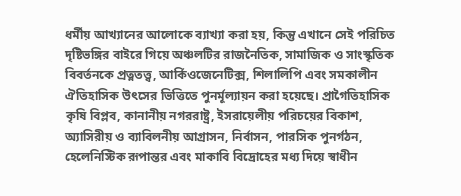ধর্মীয় আখ্যানের আলোকে ব্যাখ্যা করা হয়, কিন্তু এখানে সেই পরিচিত দৃষ্টিভঙ্গির বাইরে গিয়ে অঞ্চলটির রাজনৈতিক, সামাজিক ও সাংস্কৃতিক বিবর্তনকে প্রত্নতত্ত্ব, আর্কিওজেনেটিক্স, শিলালিপি এবং সমকালীন ঐতিহাসিক উৎসের ভিত্তিতে পুনর্মূল্যায়ন করা হয়েছে। প্রাগৈতিহাসিক কৃষি বিপ্লব, কানানীয় নগররাষ্ট্র, ইসরায়েলীয় পরিচয়ের বিকাশ, অ্যাসিরীয় ও ব্যাবিলনীয় আগ্রাসন, নির্বাসন, পারসিক পুনর্গঠন, হেলেনিস্টিক রূপান্তর এবং মাকাবি বিদ্রোহের মধ্য দিয়ে স্বাধীন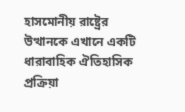হাসমোনীয় রাষ্ট্রের উত্থানকে এখানে একটি ধারাবাহিক ঐতিহাসিক প্রক্রিয়া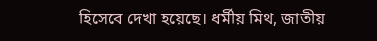হিসেবে দেখা হয়েছে। ধর্মীয় মিথ, জাতীয়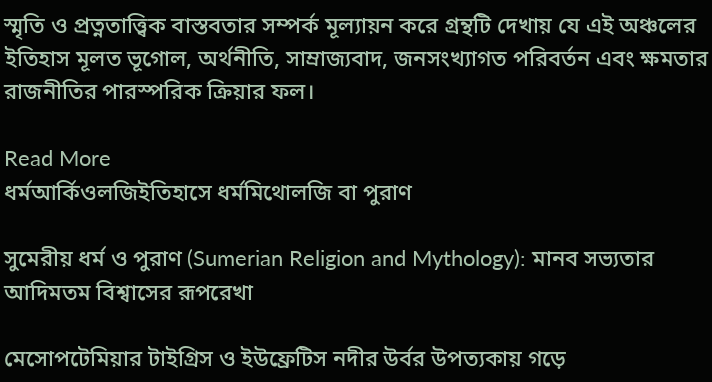স্মৃতি ও প্রত্নতাত্ত্বিক বাস্তবতার সম্পর্ক মূল্যায়ন করে গ্রন্থটি দেখায় যে এই অঞ্চলের ইতিহাস মূলত ভূগোল, অর্থনীতি, সাম্রাজ্যবাদ, জনসংখ্যাগত পরিবর্তন এবং ক্ষমতার রাজনীতির পারস্পরিক ক্রিয়ার ফল।

Read More
ধর্মআর্কিওলজিইতিহাসে ধর্মমিথোলজি বা পুরাণ

সুমেরীয় ধর্ম ও পুরাণ (Sumerian Religion and Mythology): মানব সভ্যতার আদিমতম বিশ্বাসের রূপরেখা

মেসোপটেমিয়ার টাইগ্রিস ও ইউফ্রেটিস নদীর উর্বর উপত্যকায় গড়ে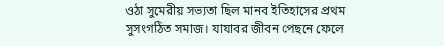ওঠা সুমেরীয় সভ্যতা ছিল মানব ইতিহাসের প্রথম সুসংগঠিত সমাজ। যাযাবর জীবন পেছনে ফেলে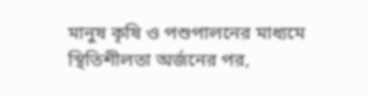মানুষ কৃষি ও পশুপালনের মাধ্যমে স্থিতিশীলতা অর্জনের পর,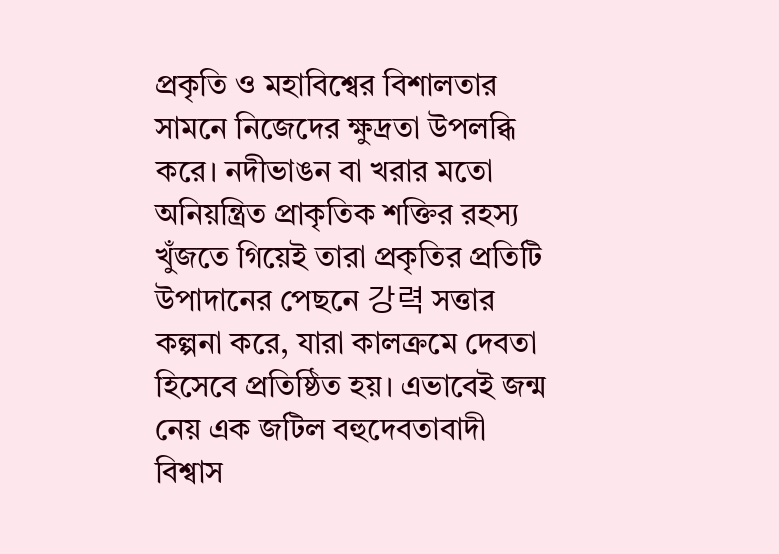প্রকৃতি ও মহাবিশ্বের বিশালতার সামনে নিজেদের ক্ষুদ্রতা উপলব্ধি করে। নদীভাঙন বা খরার মতো অনিয়ন্ত্রিত প্রাকৃতিক শক্তির রহস্য খুঁজতে গিয়েই তারা প্রকৃতির প্রতিটি উপাদানের পেছনে 강력 সত্তার কল্পনা করে, যারা কালক্রমে দেবতা হিসেবে প্রতিষ্ঠিত হয়। এভাবেই জন্ম নেয় এক জটিল বহুদেবতাবাদী বিশ্বাস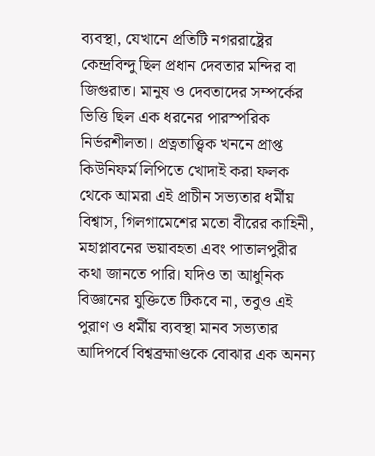ব্যবস্থা, যেখানে প্রতিটি নগররাষ্ট্রের কেন্দ্রবিন্দু ছিল প্রধান দেবতার মন্দির বা জিগুরাত। মানুষ ও দেবতাদের সম্পর্কের ভিত্তি ছিল এক ধরনের পারস্পরিক নির্ভরশীলতা। প্রত্নতাত্ত্বিক খননে প্রাপ্ত কিউনিফর্ম লিপিতে খোদাই করা ফলক থেকে আমরা এই প্রাচীন সভ্যতার ধর্মীয় বিশ্বাস, গিলগামেশের মতো বীরের কাহিনী, মহাপ্লাবনের ভয়াবহতা এবং পাতালপুরীর কথা জানতে পারি। যদিও তা আধুনিক বিজ্ঞানের যুক্তিতে টিকবে না, তবুও এই পুরাণ ও ধর্মীয় ব্যবস্থা মানব সভ্যতার আদিপর্বে বিশ্বব্রহ্মাণ্ডকে বোঝার এক অনন্য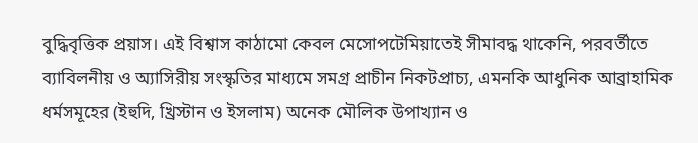বুদ্ধিবৃত্তিক প্রয়াস। এই বিশ্বাস কাঠামো কেবল মেসোপটেমিয়াতেই সীমাবদ্ধ থাকেনি, পরবর্তীতে ব্যাবিলনীয় ও অ্যাসিরীয় সংস্কৃতির মাধ্যমে সমগ্র প্রাচীন নিকটপ্রাচ্য, এমনকি আধুনিক আব্রাহামিক ধর্মসমূহের (ইহুদি, খ্রিস্টান ও ইসলাম) অনেক মৌলিক উপাখ্যান ও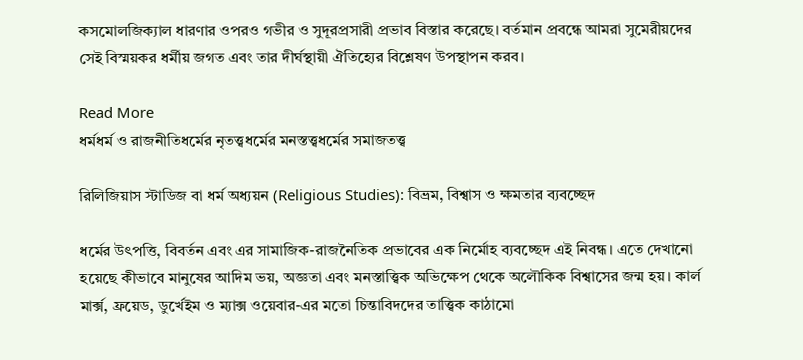কসমোলজিক্যাল ধারণার ওপরও গভীর ও সুদূরপ্রসারী প্রভাব বিস্তার করেছে। বর্তমান প্রবন্ধে আমরা সুমেরীয়দের সেই বিস্ময়কর ধর্মীয় জগত এবং তার দীর্ঘস্থায়ী ঐতিহ্যের বিশ্লেষণ উপস্থাপন করব।

Read More
ধর্মধর্ম ও রাজনীতিধর্মের নৃতত্ত্বধর্মের মনস্তত্ত্বধর্মের সমাজতত্ত্ব

রিলিজিয়াস স্টাডিজ বা ধর্ম অধ্যয়ন (Religious Studies): বিভ্রম, বিশ্বাস ও ক্ষমতার ব্যবচ্ছেদ

ধর্মের উৎপত্তি, বিবর্তন এবং এর সামাজিক-রাজনৈতিক প্রভাবের এক নির্মোহ ব্যবচ্ছেদ এই নিবন্ধ। এতে দেখানো হয়েছে কীভাবে মানুষের আদিম ভয়, অজ্ঞতা এবং মনস্তাত্ত্বিক অভিক্ষেপ থেকে অলৌকিক বিশ্বাসের জন্ম হয়। কার্ল মার্ক্স, ফ্রয়েড, ডুর্খেইম ও ম্যাক্স ওয়েবার-এর মতো চিন্তাবিদদের তাত্ত্বিক কাঠামো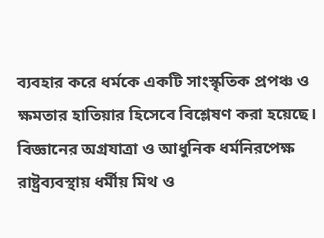ব্যবহার করে ধর্মকে একটি সাংস্কৃতিক প্রপঞ্চ ও ক্ষমতার হাতিয়ার হিসেবে বিশ্লেষণ করা হয়েছে। বিজ্ঞানের অগ্রযাত্রা ও আধুনিক ধর্মনিরপেক্ষ রাষ্ট্রব্যবস্থায় ধর্মীয় মিথ ও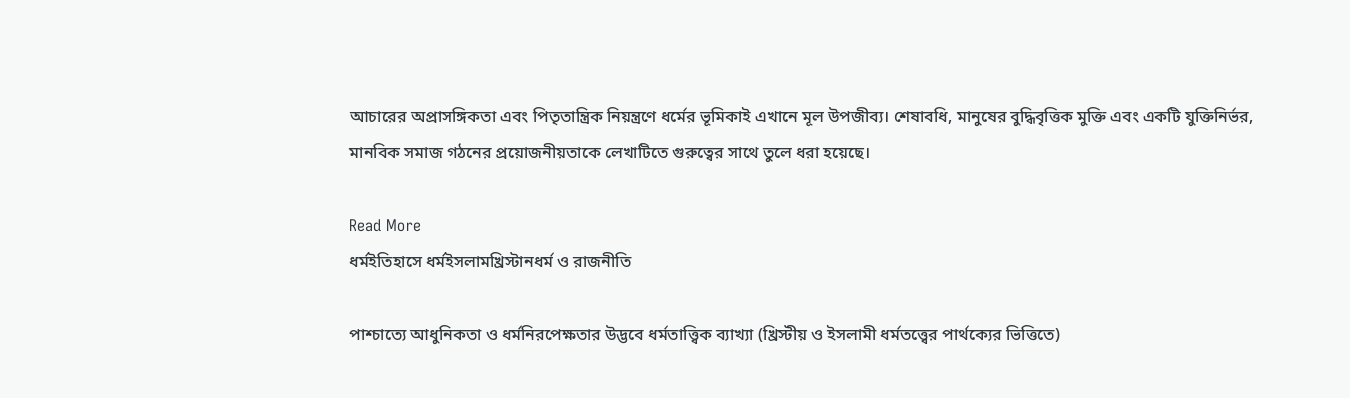আচারের অপ্রাসঙ্গিকতা এবং পিতৃতান্ত্রিক নিয়ন্ত্রণে ধর্মের ভূমিকাই এখানে মূল উপজীব্য। শেষাবধি, মানুষের বুদ্ধিবৃত্তিক মুক্তি এবং একটি যুক্তিনির্ভর, মানবিক সমাজ গঠনের প্রয়োজনীয়তাকে লেখাটিতে গুরুত্বের সাথে তুলে ধরা হয়েছে।

Read More
ধর্মইতিহাসে ধর্মইসলামখ্রিস্টানধর্ম ও রাজনীতি

পাশ্চাত্যে আধুনিকতা ও ধর্মনিরপেক্ষতার উদ্ভবে ধর্মতাত্ত্বিক ব্যাখ্যা (খ্রিস্টীয় ও ইসলামী ধর্মতত্ত্বের পার্থক্যের ভিত্তিতে)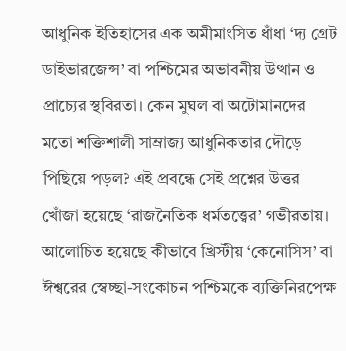আধুনিক ইতিহাসের এক অমীমাংসিত ধাঁধা ‘দ্য গ্রেট ডাইভারজেন্স’ বা পশ্চিমের অভাবনীয় উত্থান ও প্রাচ্যের স্থবিরতা। কেন মুঘল বা অটোমানদের মতো শক্তিশালী সাম্রাজ্য আধুনিকতার দৌড়ে পিছিয়ে পড়ল? এই প্রবন্ধে সেই প্রশ্নের উত্তর খোঁজা হয়েছে ‘রাজনৈতিক ধর্মতত্ত্বের’ গভীরতায়। আলোচিত হয়েছে কীভাবে খ্রিস্টীয় ‘কেনোসিস’ বা ঈশ্বরের স্বেচ্ছা-সংকোচন পশ্চিমকে ব্যক্তিনিরপেক্ষ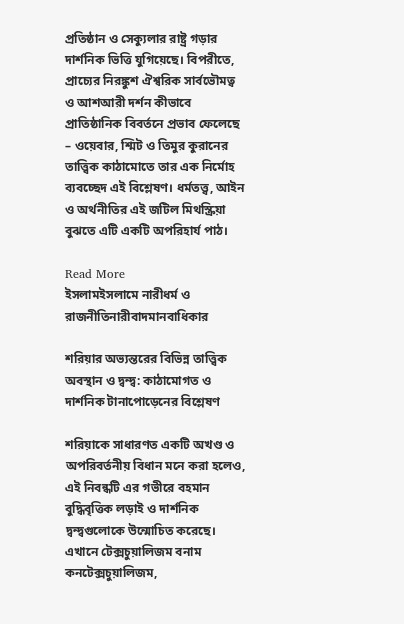প্রতিষ্ঠান ও সেক্যুলার রাষ্ট্র গড়ার দার্শনিক ভিত্তি যুগিয়েছে। বিপরীতে, প্রাচ্যের নিরঙ্কুশ ঐশ্বরিক সার্বভৌমত্ব ও আশআরী দর্শন কীভাবে প্রাতিষ্ঠানিক বিবর্তনে প্রভাব ফেলেছে – ওয়েবার, শ্মিট ও তিমুর কুরানের তাত্ত্বিক কাঠামোতে তার এক নির্মোহ ব্যবচ্ছেদ এই বিশ্লেষণ। ধর্মতত্ত্ব, আইন ও অর্থনীতির এই জটিল মিথস্ক্রিয়া বুঝতে এটি একটি অপরিহার্য পাঠ।

Read More
ইসলামইসলামে নারীধর্ম ও রাজনীতিনারীবাদমানবাধিকার

শরিয়ার অভ্যন্তরের বিভিন্ন তাত্ত্বিক অবস্থান ও দ্বন্দ্ব: কাঠামোগত ও দার্শনিক টানাপোড়েনের বিশ্লেষণ

শরিয়াকে সাধারণত একটি অখণ্ড ও অপরিবর্তনীয় বিধান মনে করা হলেও, এই নিবন্ধটি এর গভীরে বহমান বুদ্ধিবৃত্তিক লড়াই ও দার্শনিক দ্বন্দ্বগুলোকে উন্মোচিত করেছে। এখানে টেক্সচুয়ালিজম বনাম কনটেক্সচুয়ালিজম,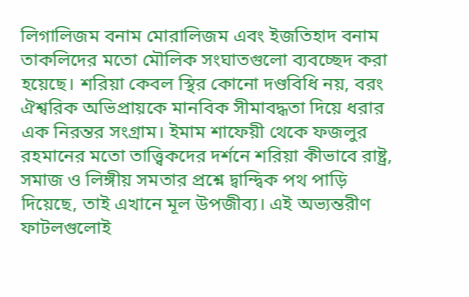লিগালিজম বনাম মোরালিজম এবং ইজতিহাদ বনাম তাকলিদের মতো মৌলিক সংঘাতগুলো ব্যবচ্ছেদ করা হয়েছে। শরিয়া কেবল স্থির কোনো দণ্ডবিধি নয়, বরং ঐশ্বরিক অভিপ্রায়কে মানবিক সীমাবদ্ধতা দিয়ে ধরার এক নিরন্তর সংগ্রাম। ইমাম শাফেয়ী থেকে ফজলুর রহমানের মতো তাত্ত্বিকদের দর্শনে শরিয়া কীভাবে রাষ্ট্র, সমাজ ও লিঙ্গীয় সমতার প্রশ্নে দ্বান্দ্বিক পথ পাড়ি দিয়েছে, তাই এখানে মূল উপজীব্য। এই অভ্যন্তরীণ ফাটলগুলোই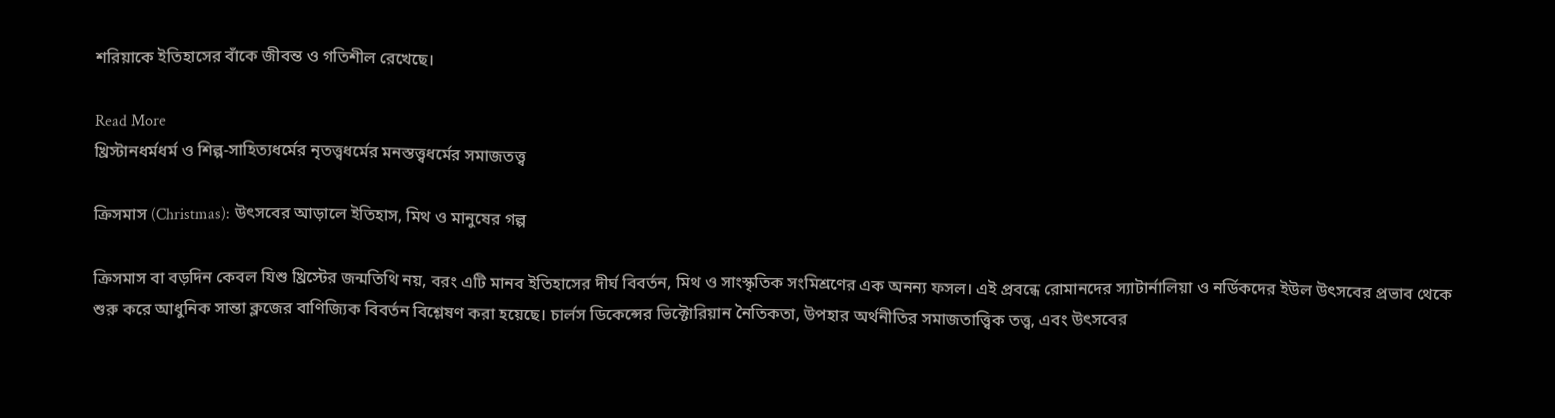শরিয়াকে ইতিহাসের বাঁকে জীবন্ত ও গতিশীল রেখেছে।

Read More
খ্রিস্টানধর্মধর্ম ও শিল্প-সাহিত্যধর্মের নৃতত্ত্বধর্মের মনস্তত্ত্বধর্মের সমাজতত্ত্ব

ক্রিসমাস (Christmas): উৎসবের আড়ালে ইতিহাস, মিথ ও মানুষের গল্প

ক্রিসমাস বা বড়দিন কেবল যিশু খ্রিস্টের জন্মতিথি নয়, বরং এটি মানব ইতিহাসের দীর্ঘ বিবর্তন, মিথ ও সাংস্কৃতিক সংমিশ্রণের এক অনন্য ফসল। এই প্রবন্ধে রোমানদের স্যাটার্নালিয়া ও নর্ডিকদের ইউল উৎসবের প্রভাব থেকে শুরু করে আধুনিক সান্তা ক্লজের বাণিজ্যিক বিবর্তন বিশ্লেষণ করা হয়েছে। চার্লস ডিকেন্সের ভিক্টোরিয়ান নৈতিকতা, উপহার অর্থনীতির সমাজতাত্ত্বিক তত্ত্ব, এবং উৎসবের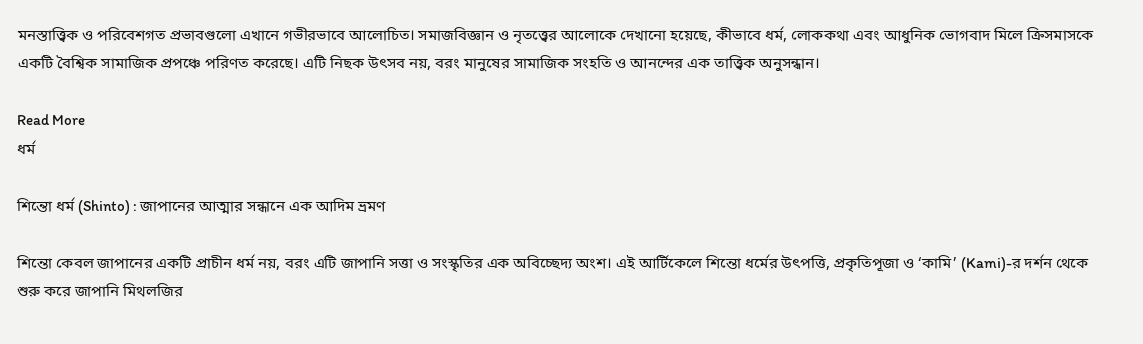মনস্তাত্ত্বিক ও পরিবেশগত প্রভাবগুলো এখানে গভীরভাবে আলোচিত। সমাজবিজ্ঞান ও নৃতত্ত্বের আলোকে দেখানো হয়েছে, কীভাবে ধর্ম, লোককথা এবং আধুনিক ভোগবাদ মিলে ক্রিসমাসকে একটি বৈশ্বিক সামাজিক প্রপঞ্চে পরিণত করেছে। এটি নিছক উৎসব নয়, বরং মানুষের সামাজিক সংহতি ও আনন্দের এক তাত্ত্বিক অনুসন্ধান।

Read More
ধর্ম

শিন্তো ধর্ম (Shinto) : জাপানের আত্মার সন্ধানে এক আদিম ভ্রমণ

শিন্তো কেবল জাপানের একটি প্রাচীন ধর্ম নয়, বরং এটি জাপানি সত্তা ও সংস্কৃতির এক অবিচ্ছেদ্য অংশ। এই আর্টিকেলে শিন্তো ধর্মের উৎপত্তি, প্রকৃতিপূজা ও ‘কামি’ (Kami)-র দর্শন থেকে শুরু করে জাপানি মিথলজির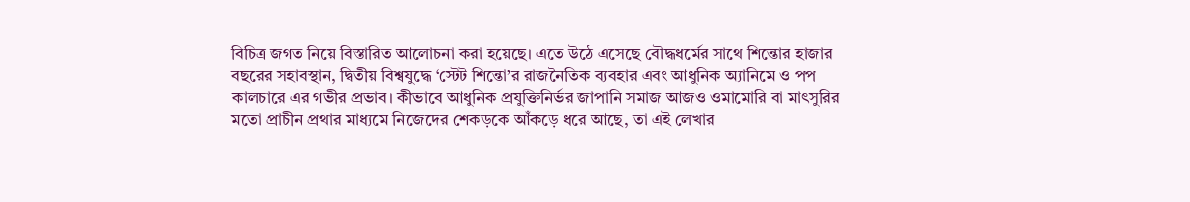বিচিত্র জগত নিয়ে বিস্তারিত আলোচনা করা হয়েছে। এতে উঠে এসেছে বৌদ্ধধর্মের সাথে শিন্তোর হাজার বছরের সহাবস্থান, দ্বিতীয় বিশ্বযুদ্ধে ‘স্টেট শিন্তো’র রাজনৈতিক ব্যবহার এবং আধুনিক অ্যানিমে ও পপ কালচারে এর গভীর প্রভাব। কীভাবে আধুনিক প্রযুক্তিনির্ভর জাপানি সমাজ আজও ওমামোরি বা মাৎসুরির মতো প্রাচীন প্রথার মাধ্যমে নিজেদের শেকড়কে আঁকড়ে ধরে আছে, তা এই লেখার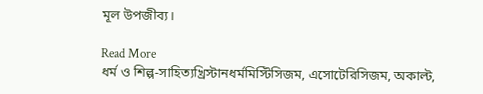মূল উপজীব্য।

Read More
ধর্ম ও শিল্প-সাহিত্যখ্রিস্টানধর্মমিস্টিসিজম, এসোটেরিসিজম, অকাল্ট,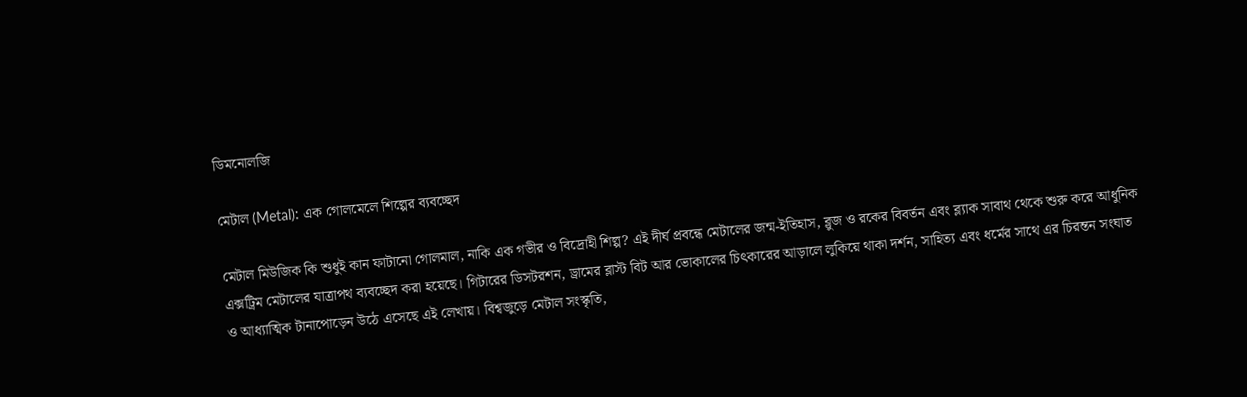ডিমনোলজি

মেটাল (Metal): এক গোলমেলে শিল্পের ব্যবচ্ছেদ

মেটাল মিউজিক কি শুধুই কান ফাটানো গোলমাল, নাকি এক গভীর ও বিদ্রোহী শিল্প? এই দীর্ঘ প্রবন্ধে মেটালের জন্ম-ইতিহাস, ব্লুজ ও রকের বিবর্তন এবং ব্ল্যাক সাবাথ থেকে শুরু করে আধুনিক এক্সট্রিম মেটালের যাত্রাপথ ব্যবচ্ছেদ করা হয়েছে। গিটারের ডিসটরশন, ড্রামের ব্লাস্ট বিট আর ভোকালের চিৎকারের আড়ালে লুকিয়ে থাকা দর্শন, সাহিত্য এবং ধর্মের সাথে এর চিরন্তন সংঘাত ও আধ্যাত্মিক টানাপোড়েন উঠে এসেছে এই লেখায়। বিশ্বজুড়ে মেটাল সংস্কৃতি,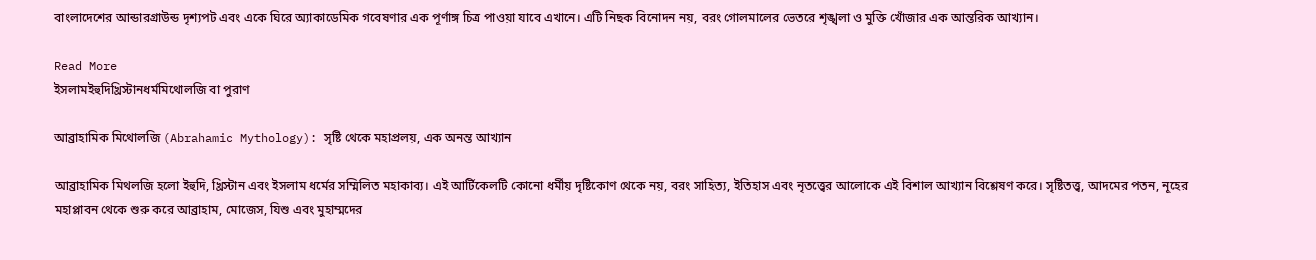বাংলাদেশের আন্ডারগ্রাউন্ড দৃশ্যপট এবং একে ঘিরে অ্যাকাডেমিক গবেষণার এক পূর্ণাঙ্গ চিত্র পাওয়া যাবে এখানে। এটি নিছক বিনোদন নয়, বরং গোলমালের ভেতরে শৃঙ্খলা ও মুক্তি খোঁজার এক আন্তরিক আখ্যান।

Read More
ইসলামইহুদিখ্রিস্টানধর্মমিথোলজি বা পুরাণ

আব্রাহামিক মিথোলজি (Abrahamic Mythology): সৃষ্টি থেকে মহাপ্রলয়, এক অনন্ত আখ্যান

আব্রাহামিক মিথলজি হলো ইহুদি, খ্রিস্টান এবং ইসলাম ধর্মের সম্মিলিত মহাকাব্য। এই আর্টিকেলটি কোনো ধর্মীয় দৃষ্টিকোণ থেকে নয়, বরং সাহিত্য, ইতিহাস এবং নৃতত্ত্বের আলোকে এই বিশাল আখ্যান বিশ্লেষণ করে। সৃষ্টিতত্ত্ব, আদমের পতন, নূহের মহাপ্লাবন থেকে শুরু করে আব্রাহাম, মোজেস, যিশু এবং মুহাম্মদের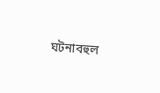ঘটনাবহুল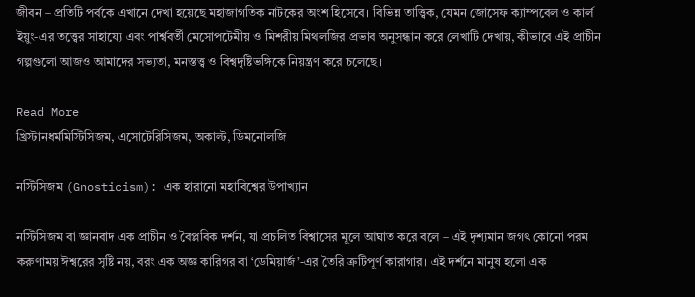জীবন – প্রতিটি পর্বকে এখানে দেখা হয়েছে মহাজাগতিক নাটকের অংশ হিসেবে। বিভিন্ন তাত্ত্বিক, যেমন জোসেফ ক্যাম্পবেল ও কার্ল ইয়ুং-এর তত্ত্বের সাহায্যে এবং পার্শ্ববর্তী মেসোপটেমীয় ও মিশরীয় মিথলজির প্রভাব অনুসন্ধান করে লেখাটি দেখায়, কীভাবে এই প্রাচীন গল্পগুলো আজও আমাদের সভ্যতা, মনস্তত্ত্ব ও বিশ্বদৃষ্টিভঙ্গিকে নিয়ন্ত্রণ করে চলেছে।

Read More
খ্রিস্টানধর্মমিস্টিসিজম, এসোটেরিসিজম, অকাল্ট, ডিমনোলজি

নস্টিসিজম (Gnosticism): এক হারানো মহাবিশ্বের উপাখ্যান

নস্টিসিজম বা জ্ঞানবাদ এক প্রাচীন ও বৈপ্লবিক দর্শন, যা প্রচলিত বিশ্বাসের মূলে আঘাত করে বলে – এই দৃশ্যমান জগৎ কোনো পরম করুণাময় ঈশ্বরের সৃষ্টি নয়, বরং এক অজ্ঞ কারিগর বা ‘ডেমিয়ার্জ’-এর তৈরি ত্রুটিপূর্ণ কারাগার। এই দর্শনে মানুষ হলো এক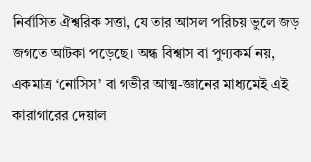নির্বাসিত ঐশ্বরিক সত্তা, যে তার আসল পরিচয় ভুলে জড় জগতে আটকা পড়েছে। অন্ধ বিশ্বাস বা পুণ্যকর্ম নয়, একমাত্র ‘নোসিস’ বা গভীর আত্ম-জ্ঞানের মাধ্যমেই এই কারাগারের দেয়াল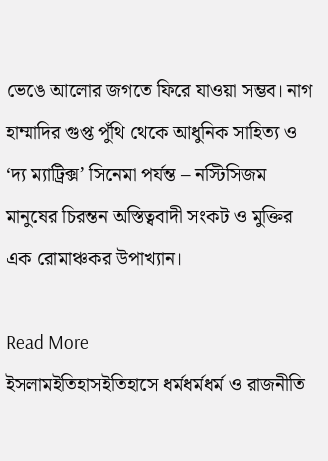ভেঙে আলোর জগতে ফিরে যাওয়া সম্ভব। নাগ হাম্মাদির গুপ্ত পুঁথি থেকে আধুনিক সাহিত্য ও ‘দ্য ম্যাট্রিক্স’ সিনেমা পর্যন্ত – নস্টিসিজম মানুষের চিরন্তন অস্তিত্ববাদী সংকট ও মুক্তির এক রোমাঞ্চকর উপাখ্যান।

Read More
ইসলামইতিহাসইতিহাসে ধর্মধর্মধর্ম ও রাজনীতি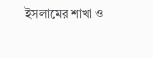ইসলামের শাখা ও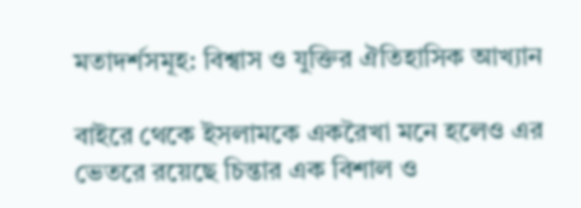মতাদর্শসমূহ: বিশ্বাস ও যুক্তির ঐতিহাসিক আখ্যান

বাইরে থেকে ইসলামকে একরৈখা মনে হলেও এর ভেতরে রয়েছে চিন্তার এক বিশাল ও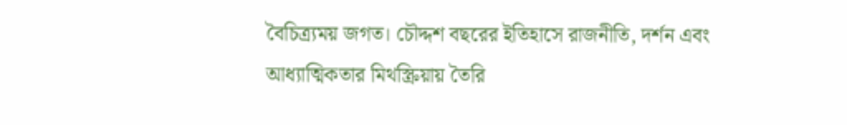বৈচিত্র্যময় জগত। চৌদ্দশ বছরের ইতিহাসে রাজনীতি, দর্শন এবং আধ্যাত্মিকতার মিথস্ক্রিয়ায় তৈরি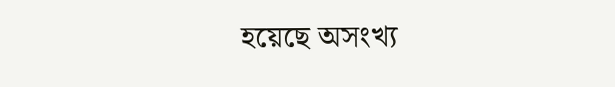হয়েছে অসংখ্য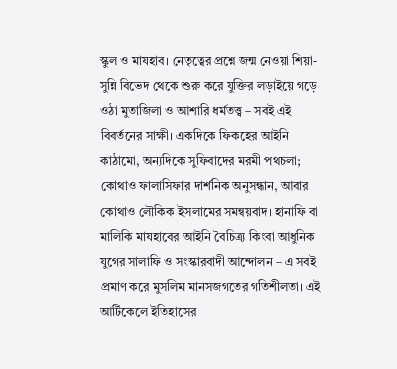স্কুল ও মাযহাব। নেতৃত্বের প্রশ্নে জন্ম নেওয়া শিয়া-সুন্নি বিভেদ থেকে শুরু করে যুক্তির লড়াইয়ে গড়ে ওঠা মুতাজিলা ও আশারি ধর্মতত্ত্ব – সবই এই বিবর্তনের সাক্ষী। একদিকে ফিকহের আইনি কাঠামো, অন্যদিকে সুফিবাদের মরমী পথচলা; কোথাও ফালাসিফার দার্শনিক অনুসন্ধান, আবার কোথাও লৌকিক ইসলামের সমন্বয়বাদ। হানাফি বা মালিকি মাযহাবের আইনি বৈচিত্র্য কিংবা আধুনিক যুগের সালাফি ও সংস্কারবাদী আন্দোলন – এ সবই প্রমাণ করে মুসলিম মানসজগতের গতিশীলতা। এই আর্টিকেলে ইতিহাসের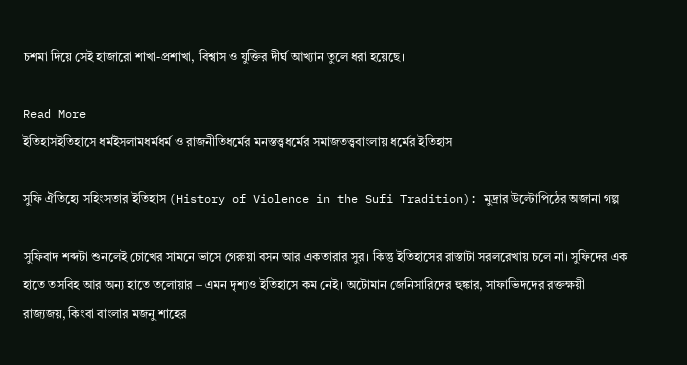চশমা দিয়ে সেই হাজারো শাখা-প্রশাখা, বিশ্বাস ও যুক্তির দীর্ঘ আখ্যান তুলে ধরা হয়েছে।

Read More
ইতিহাসইতিহাসে ধর্মইসলামধর্মধর্ম ও রাজনীতিধর্মের মনস্তত্ত্বধর্মের সমাজতত্ত্ববাংলায় ধর্মের ইতিহাস

সুফি ঐতিহ্যে সহিংসতার ইতিহাস (History of Violence in the Sufi Tradition): মুদ্রার উল্টোপিঠের অজানা গল্প

সুফিবাদ শব্দটা শুনলেই চোখের সামনে ভাসে গেরুয়া বসন আর একতারার সুর। কিন্তু ইতিহাসের রাস্তাটা সরলরেখায় চলে না। সুফিদের এক হাতে তসবিহ আর অন্য হাতে তলোয়ার – এমন দৃশ্যও ইতিহাসে কম নেই। অটোমান জেনিসারিদের হুঙ্কার, সাফাভিদদের রক্তক্ষয়ী রাজ্যজয়, কিংবা বাংলার মজনু শাহের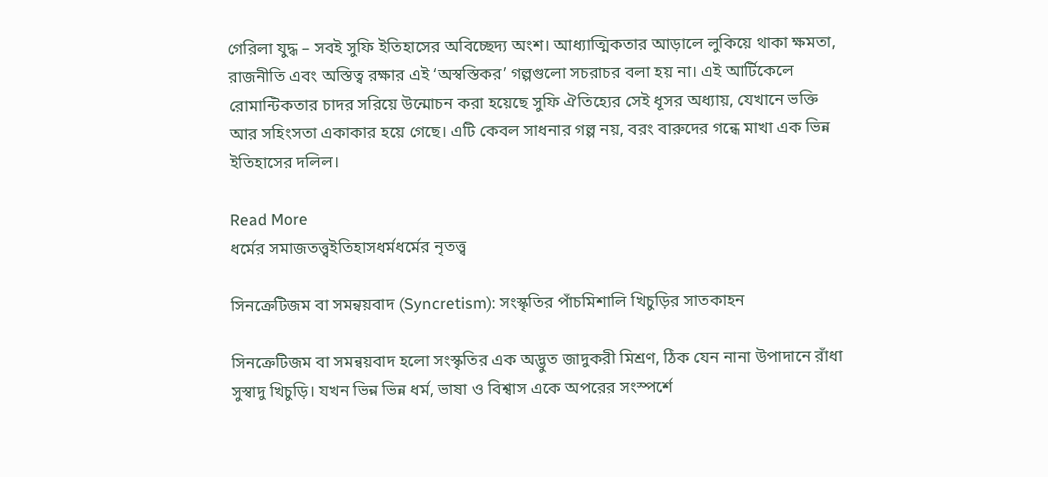গেরিলা যুদ্ধ – সবই সুফি ইতিহাসের অবিচ্ছেদ্য অংশ। আধ্যাত্মিকতার আড়ালে লুকিয়ে থাকা ক্ষমতা, রাজনীতি এবং অস্তিত্ব রক্ষার এই ‘অস্বস্তিকর’ গল্পগুলো সচরাচর বলা হয় না। এই আর্টিকেলে রোমান্টিকতার চাদর সরিয়ে উন্মোচন করা হয়েছে সুফি ঐতিহ্যের সেই ধূসর অধ্যায়, যেখানে ভক্তি আর সহিংসতা একাকার হয়ে গেছে। এটি কেবল সাধনার গল্প নয়, বরং বারুদের গন্ধে মাখা এক ভিন্ন ইতিহাসের দলিল।

Read More
ধর্মের সমাজতত্ত্বইতিহাসধর্মধর্মের নৃতত্ত্ব

সিনক্রেটিজম বা সমন্বয়বাদ (Syncretism): সংস্কৃতির পাঁচমিশালি খিচুড়ির সাতকাহন

সিনক্রেটিজম বা সমন্বয়বাদ হলো সংস্কৃতির এক অদ্ভুত জাদুকরী মিশ্রণ, ঠিক যেন নানা উপাদানে রাঁধা সুস্বাদু খিচুড়ি। যখন ভিন্ন ভিন্ন ধর্ম, ভাষা ও বিশ্বাস একে অপরের সংস্পর্শে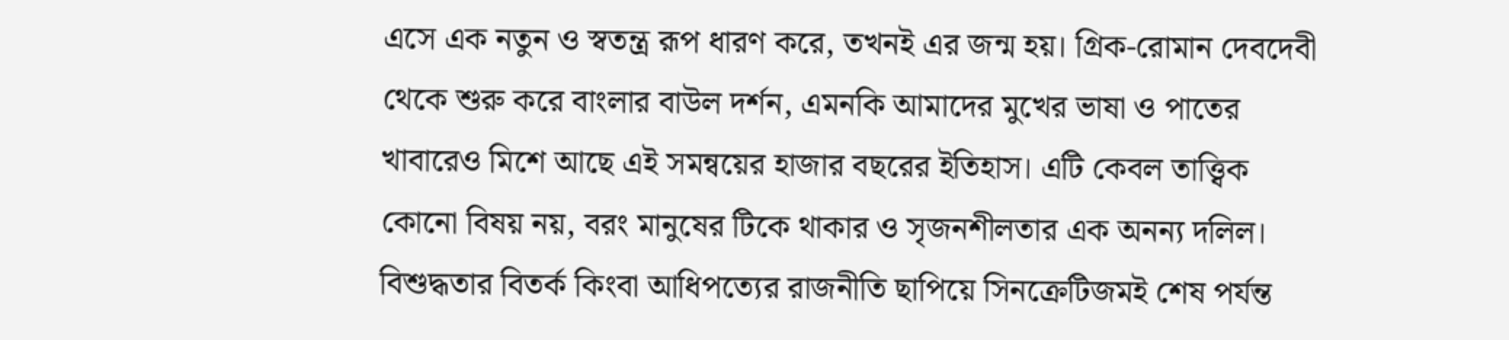এসে এক নতুন ও স্বতন্ত্র রূপ ধারণ করে, তখনই এর জন্ম হয়। গ্রিক-রোমান দেবদেবী থেকে শুরু করে বাংলার বাউল দর্শন, এমনকি আমাদের মুখের ভাষা ও পাতের খাবারেও মিশে আছে এই সমন্বয়ের হাজার বছরের ইতিহাস। এটি কেবল তাত্ত্বিক কোনো বিষয় নয়, বরং মানুষের টিকে থাকার ও সৃজনশীলতার এক অনন্য দলিল। বিশুদ্ধতার বিতর্ক কিংবা আধিপত্যের রাজনীতি ছাপিয়ে সিনক্রেটিজমই শেষ পর্যন্ত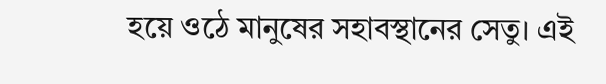হয়ে ওঠে মানুষের সহাবস্থানের সেতু। এই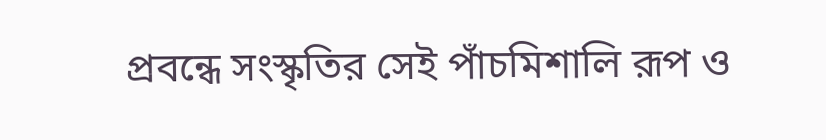প্রবন্ধে সংস্কৃতির সেই পাঁচমিশালি রূপ ও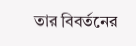তার বিবর্তনের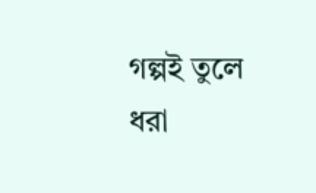গল্পই তুলে ধরা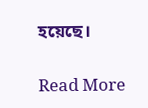হয়েছে।

Read More